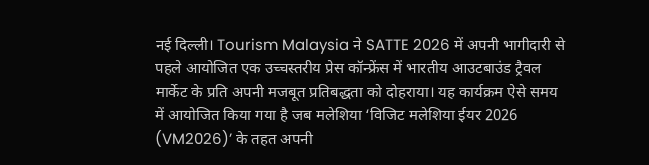नई दिल्ली। Tourism Malaysia ने SATTE 2026 में अपनी भागीदारी से पहले आयोजित एक उच्चस्तरीय प्रेस कॉन्फ्रेंस में भारतीय आउटबाउंड ट्रैवल मार्केट के प्रति अपनी मजबूत प्रतिबद्धता को दोहराया। यह कार्यक्रम ऐसे समय में आयोजित किया गया है जब मलेशिया ‘विजिट मलेशिया ईयर 2026 (VM2026)’ के तहत अपनी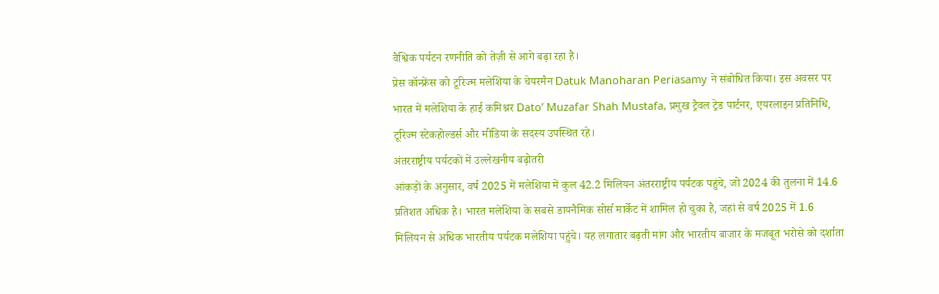वैश्विक पर्यटन रणनीति को तेज़ी से आगे बढ़ा रहा है।
प्रेस कॉन्फ्रेंस को टूरिज्म मलेशिया के चेयरमैन Datuk Manoharan Periasamy ने संबोधित किया। इस अवसर पर भारत में मलेशिया के हाई कमिश्नर Dato’ Muzafar Shah Mustafa, प्रमुख ट्रैवल ट्रेड पार्टनर, एयरलाइन प्रतिनिधि, टूरिज्म स्टेकहोल्डर्स और मीडिया के सदस्य उपस्थित रहे।
अंतरराष्ट्रीय पर्यटकों में उल्लेखनीय बढ़ोतरी
आंकड़ों के अनुसार, वर्ष 2025 में मलेशिया में कुल 42.2 मिलियन अंतरराष्ट्रीय पर्यटक पहुंचे, जो 2024 की तुलना में 14.6 प्रतिशत अधिक है। भारत मलेशिया के सबसे डायनैमिक सोर्स मार्केट में शामिल हो चुका है, जहां से वर्ष 2025 में 1.6 मिलियन से अधिक भारतीय पर्यटक मलेशिया पहुंचे। यह लगातार बढ़ती मांग और भारतीय बाजार के मजबूत भरोसे को दर्शाता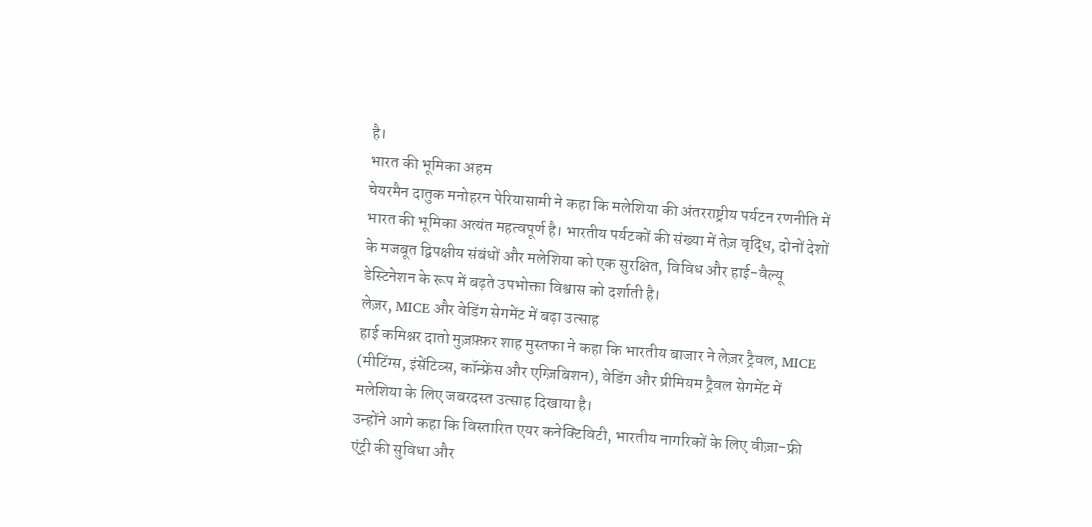है।
भारत की भूमिका अहम
चेयरमैन दातुक मनोहरन पेरियासामी ने कहा कि मलेशिया की अंतरराष्ट्रीय पर्यटन रणनीति में भारत की भूमिका अत्यंत महत्वपूर्ण है। भारतीय पर्यटकों की संख्या में तेज़ वृद्धि, दोनों देशों के मजबूत द्विपक्षीय संबंधों और मलेशिया को एक सुरक्षित, विविध और हाई-वैल्यू डेस्टिनेशन के रूप में बढ़ते उपभोक्ता विश्वास को दर्शाती है।
लेज़र, MICE और वेडिंग सेगमेंट में बढ़ा उत्साह
हाई कमिश्नर दातो मुज़फ़्फ़र शाह मुस्तफा ने कहा कि भारतीय बाजार ने लेज़र ट्रैवल, MICE (मीटिंग्स, इंसेंटिव्स, कॉन्फ्रेंस और एग्ज़िबिशन), वेडिंग और प्रीमियम ट्रैवल सेगमेंट में मलेशिया के लिए जबरदस्त उत्साह दिखाया है।
उन्होंने आगे कहा कि विस्तारित एयर कनेक्टिविटी, भारतीय नागरिकों के लिए वीज़ा-फ्री एंट्री की सुविधा और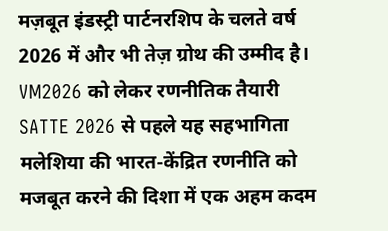मज़बूत इंडस्ट्री पार्टनरशिप के चलते वर्ष 2026 में और भी तेज़ ग्रोथ की उम्मीद है।
VM2026 को लेकर रणनीतिक तैयारी
SATTE 2026 से पहले यह सहभागिता मलेशिया की भारत-केंद्रित रणनीति को मजबूत करने की दिशा में एक अहम कदम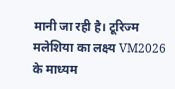मानी जा रही है। टूरिज्म मलेशिया का लक्ष्य VM2026 के माध्यम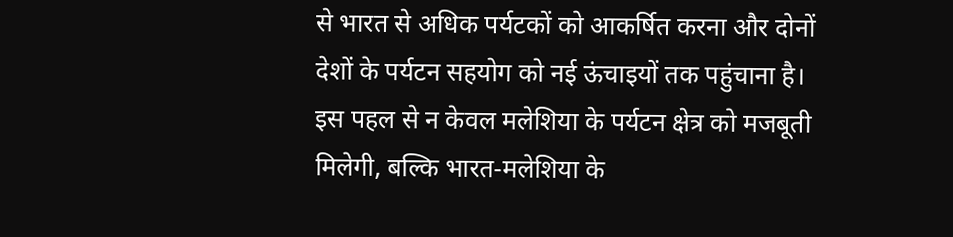से भारत से अधिक पर्यटकों को आकर्षित करना और दोनों देशों के पर्यटन सहयोग को नई ऊंचाइयों तक पहुंचाना है।
इस पहल से न केवल मलेशिया के पर्यटन क्षेत्र को मजबूती मिलेगी, बल्कि भारत-मलेशिया के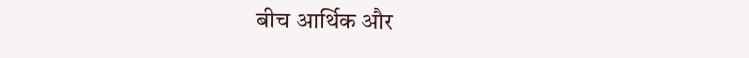बीच आर्थिक और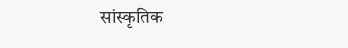सांस्कृतिक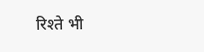रिश्ते भी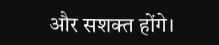और सशक्त होंगे।